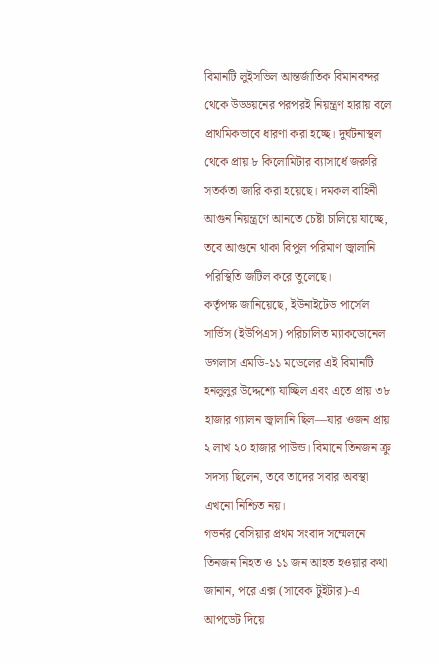বিমানটি লুইসভিল আন্তর্জাতিক বিমানবন্দর থেকে উড্ডয়নের পরপরই নিয়ন্ত্রণ হারায় বলে প্রাথমিকভাবে ধারণা করা হচ্ছে। দুর্ঘটনাস্থল থেকে প্রায় ৮ কিলোমিটার ব্যাসার্ধে জরুরি সতর্কতা জারি করা হয়েছে। দমকল বাহিনী আগুন নিয়ন্ত্রণে আনতে চেষ্টা চালিয়ে যাচ্ছে, তবে আগুনে থাকা বিপুল পরিমাণ জ্বালানি পরিস্থিতি জটিল করে তুলেছে।
কর্তৃপক্ষ জানিয়েছে, ইউনাইটেড পার্সেল সার্ভিস (ইউপিএস) পরিচালিত ম্যাকডোনেল ডগলাস এমডি-১১ মডেলের এই বিমানটি হনলুলুর উদ্দেশ্যে যাচ্ছিল এবং এতে প্রায় ৩৮ হাজার গ্যালন জ্বালানি ছিল—যার ওজন প্রায় ২ লাখ ২০ হাজার পাউন্ড। বিমানে তিনজন ক্রু সদস্য ছিলেন, তবে তাদের সবার অবস্থা এখনো নিশ্চিত নয়।
গভর্নর বেসিয়ার প্রথম সংবাদ সম্মেলনে তিনজন নিহত ও ১১ জন আহত হওয়ার কথা জানান, পরে এক্স (সাবেক টুইটার)-এ আপডেট দিয়ে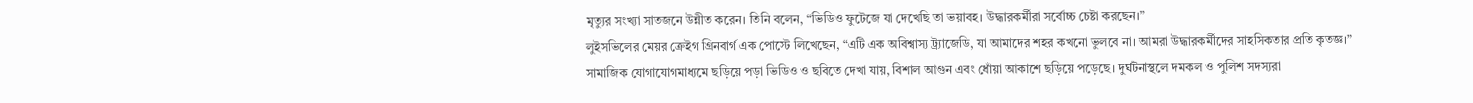মৃত্যুর সংখ্যা সাতজনে উন্নীত করেন। তিনি বলেন, “ভিডিও ফুটেজে যা দেখেছি তা ভয়াবহ। উদ্ধারকর্মীরা সর্বোচ্চ চেষ্টা করছেন।”
লুইসভিলের মেয়র ক্রেইগ গ্রিনবার্গ এক পোস্টে লিখেছেন, “এটি এক অবিশ্বাস্য ট্র্যাজেডি, যা আমাদের শহর কখনো ভুলবে না। আমরা উদ্ধারকর্মীদের সাহসিকতার প্রতি কৃতজ্ঞ।”
সামাজিক যোগাযোগমাধ্যমে ছড়িয়ে পড়া ভিডিও ও ছবিতে দেখা যায়, বিশাল আগুন এবং ধোঁয়া আকাশে ছড়িয়ে পড়েছে। দুর্ঘটনাস্থলে দমকল ও পুলিশ সদস্যরা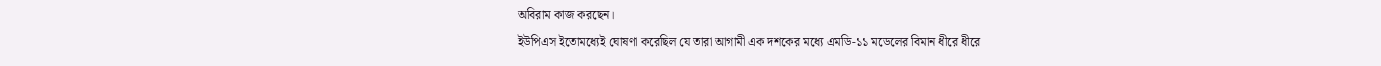অবিরাম কাজ করছেন।
ইউপিএস ইতোমধ্যেই ঘোষণা করেছিল যে তারা আগামী এক দশকের মধ্যে এমডি-১১ মডেলের বিমান ধীরে ধীরে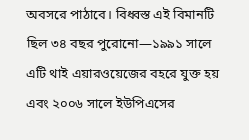অবসরে পাঠাবে। বিধ্বস্ত এই বিমানটি ছিল ৩৪ বছর পুরোনো—১৯৯১ সালে এটি থাই এয়ারওয়েজের বহরে যুক্ত হয় এবং ২০০৬ সালে ইউপিএসের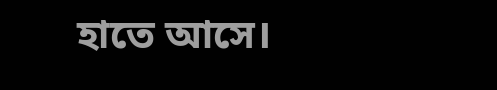হাতে আসে।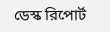ডেস্ক রিপোর্ট